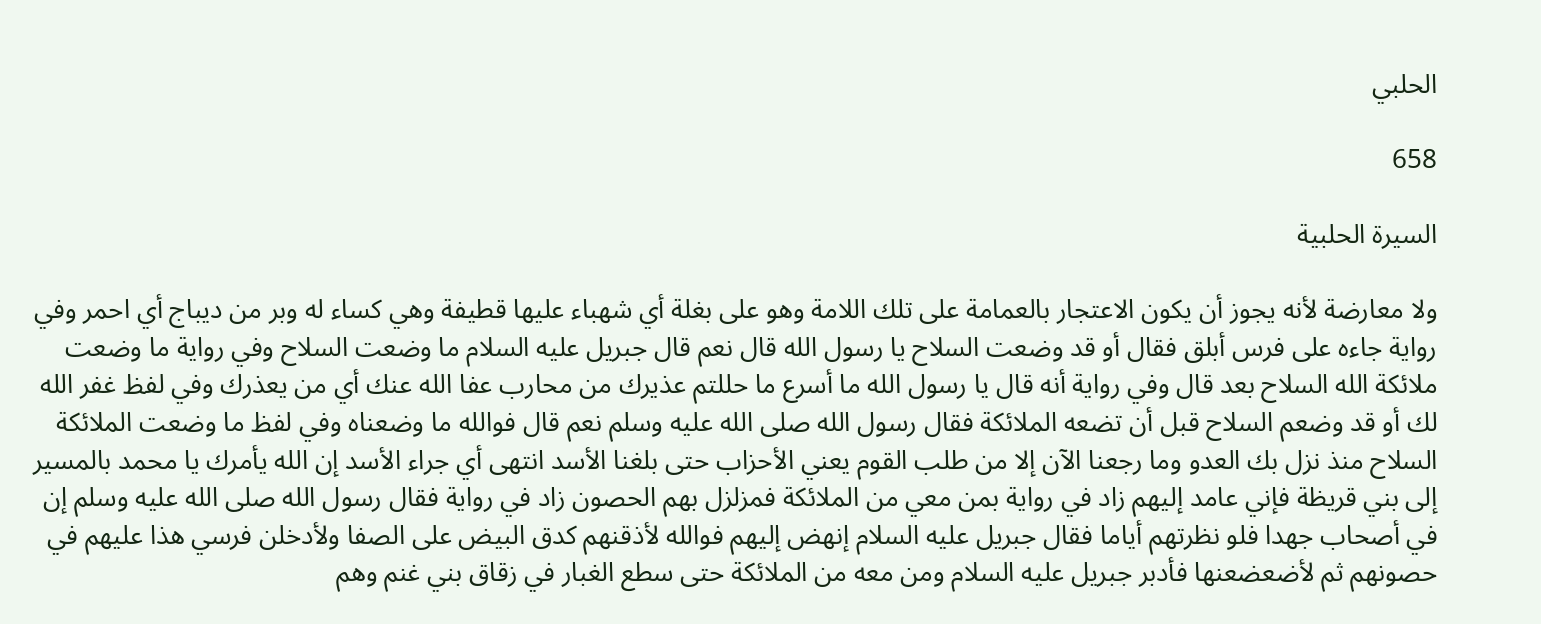الحلبي

658

السيرة الحلبية

ولا معارضة لأنه يجوز أن يكون الاعتجار بالعمامة على تلك اللامة وهو على بغلة أي شهباء عليها قطيفة وهي كساء له وبر من ديباج أي احمر وفي رواية جاءه على فرس أبلق فقال أو قد وضعت السلاح يا رسول الله قال نعم قال جبريل عليه السلام ما وضعت السلاح وفي رواية ما وضعت ملائكة الله السلاح بعد قال وفي رواية أنه قال يا رسول الله ما أسرع ما حللتم عذيرك من محارب عفا الله عنك أي من يعذرك وفي لفظ غفر الله لك أو قد وضعم السلاح قبل أن تضعه الملائكة فقال رسول الله صلى الله عليه وسلم نعم قال فوالله ما وضعناه وفي لفظ ما وضعت الملائكة السلاح منذ نزل بك العدو وما رجعنا الآن إلا من طلب القوم يعني الأحزاب حتى بلغنا الأسد انتهى أي جراء الأسد إن الله يأمرك يا محمد بالمسير إلى بني قريظة فإني عامد إليهم زاد في رواية بمن معي من الملائكة فمزلزل بهم الحصون زاد في رواية فقال رسول الله صلى الله عليه وسلم إن في أصحاب جهدا فلو نظرتهم أياما فقال جبريل عليه السلام إنهض إليهم فوالله لأذقنهم كدق البيض على الصفا ولأدخلن فرسي هذا عليهم في حصونهم ثم لأضعضعنها فأدبر جبريل عليه السلام ومن معه من الملائكة حتى سطع الغبار في زقاق بني غنم وهم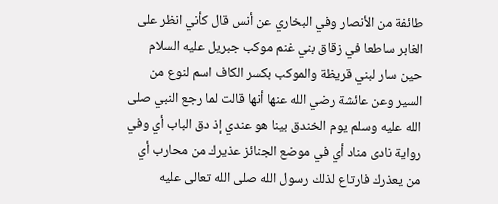طائفة من الأنصار وفي البخاري عن أنس قال كأني انظر على الغابر ساطعا في زقاق بني غنم موكب جبريل عليه السلام حين سار لبني قريظة والموكب بكسر الكاف اسم لنوع من السير وعن عائشة رضي الله عنها أنها قالت لما رجع النبي صلى الله عليه وسلم يوم الخندق بينا هو عندي إذ دق الباب أي وفي رواية نادى مناد أي في موضع الجنائز عذيرك من محارب أي من يعذرك فارتاع لذلك رسول الله صلى الله تعالى عليه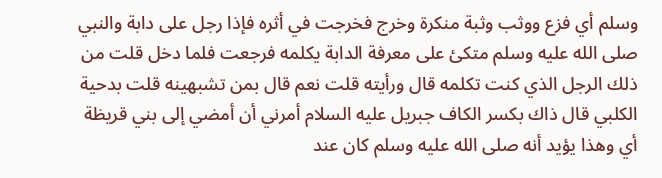وسلم أي فزع ووثب وثبة منكرة وخرج فخرجت في أثره فإذا رجل على دابة والنبي صلى الله عليه وسلم متكئ على معرفة الدابة يكلمه فرجعت فلما دخل قلت من ذلك الرجل الذي كنت تكلمه قال ورأيته قلت نعم قال بمن تشبهينه قلت بدحية الكلبي قال ذاك بكسر الكاف جبريل عليه السلام أمرني أن أمضي إلى بني قريظة أي وهذا يؤيد أنه صلى الله عليه وسلم كان عند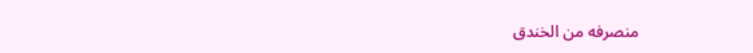منصرفه من الخندق